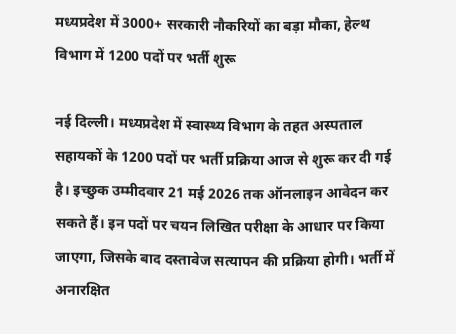मध्यप्रदेश में 3000+ सरकारी नौकरियों का बड़ा मौका, हेल्थ विभाग में 1200 पदों पर भर्ती शुरू

नई दिल्ली। मध्यप्रदेश में स्वास्थ्य विभाग के तहत अस्पताल सहायकों के 1200 पदों पर भर्ती प्रक्रिया आज से शुरू कर दी गई है। इच्छुक उम्मीदवार 21 मई 2026 तक ऑनलाइन आवेदन कर सकते हैं। इन पदों पर चयन लिखित परीक्षा के आधार पर किया जाएगा, जिसके बाद दस्तावेज सत्यापन की प्रक्रिया होगी। भर्ती में अनारक्षित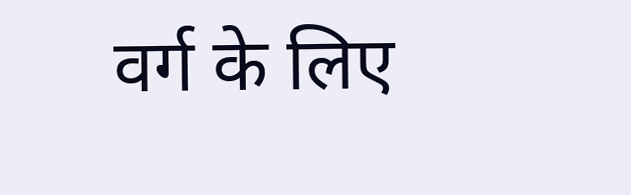वर्ग के लिए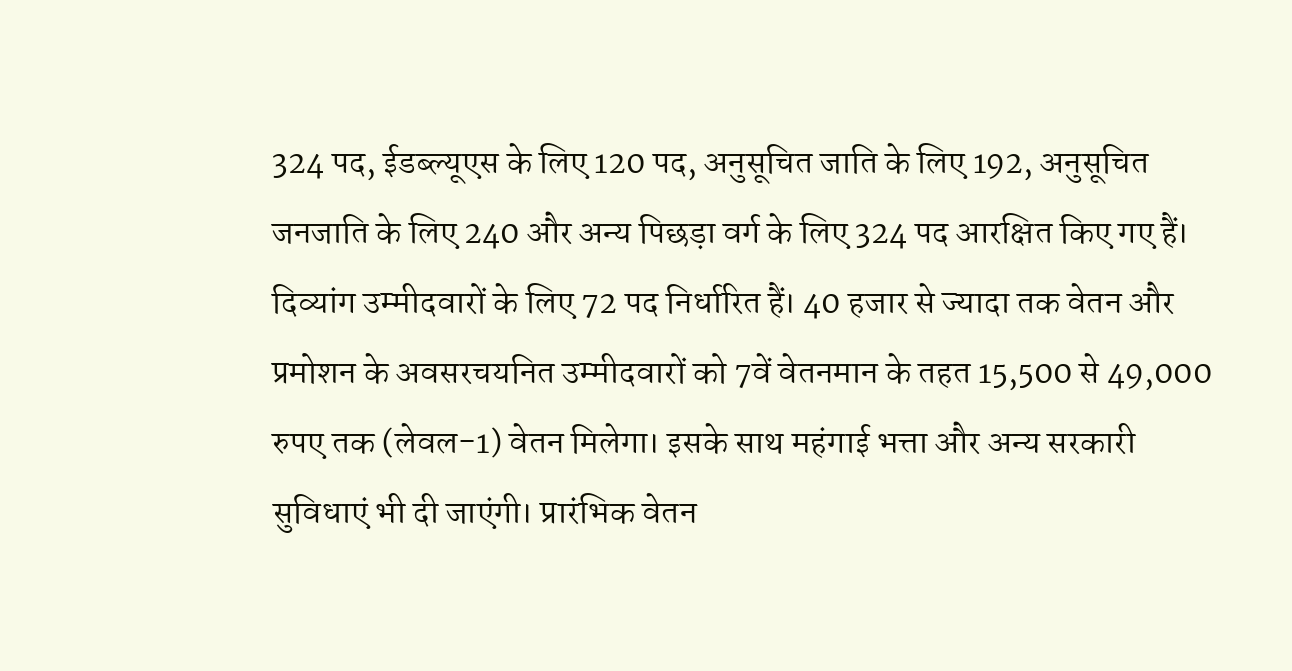324 पद, ईडब्ल्यूएस के लिए 120 पद, अनुसूचित जाति के लिए 192, अनुसूचित जनजाति के लिए 240 और अन्य पिछड़ा वर्ग के लिए 324 पद आरक्षित किए गए हैं। दिव्यांग उम्मीदवारों के लिए 72 पद निर्धारित हैं। 40 हजार से ज्यादा तक वेतन और प्रमोशन के अवसरचयनित उम्मीदवारों को 7वें वेतनमान के तहत 15,500 से 49,000 रुपए तक (लेवल-1) वेतन मिलेगा। इसके साथ महंगाई भत्ता और अन्य सरकारी सुविधाएं भी दी जाएंगी। प्रारंभिक वेतन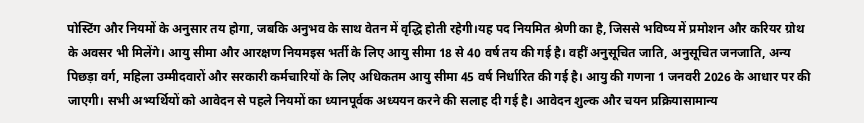पोस्टिंग और नियमों के अनुसार तय होगा, जबकि अनुभव के साथ वेतन में वृद्धि होती रहेगी।यह पद नियमित श्रेणी का है, जिससे भविष्य में प्रमोशन और करियर ग्रोथ के अवसर भी मिलेंगे। आयु सीमा और आरक्षण नियमइस भर्ती के लिए आयु सीमा 18 से 40 वर्ष तय की गई है। वहीं अनुसूचित जाति, अनुसूचित जनजाति, अन्य पिछड़ा वर्ग, महिला उम्मीदवारों और सरकारी कर्मचारियों के लिए अधिकतम आयु सीमा 45 वर्ष निर्धारित की गई है। आयु की गणना 1 जनवरी 2026 के आधार पर की जाएगी। सभी अभ्यर्थियों को आवेदन से पहले नियमों का ध्यानपूर्वक अध्ययन करने की सलाह दी गई है। आवेदन शुल्क और चयन प्रक्रियासामान्य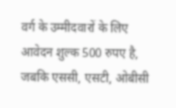वर्ग के उम्मीदवारों के लिए आवेदन शुल्क 500 रुपए है, जबकि एससी, एसटी, ओबीसी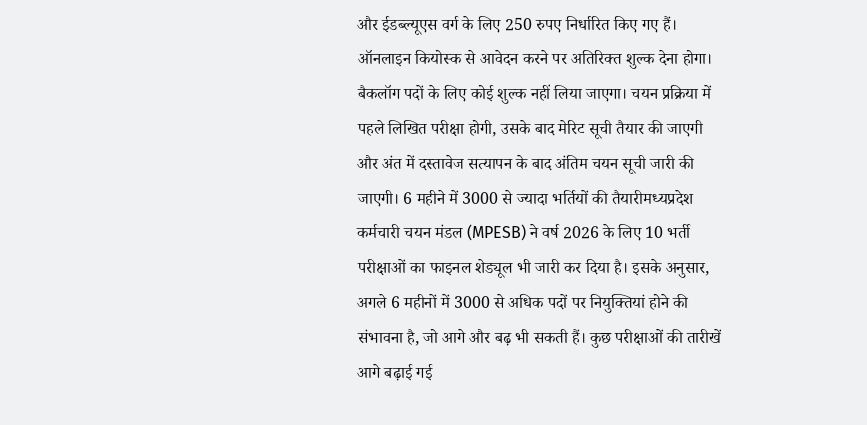और ईडब्ल्यूएस वर्ग के लिए 250 रुपए निर्धारित किए गए हैं। ऑनलाइन कियोस्क से आवेदन करने पर अतिरिक्त शुल्क देना होगा। बैकलॉग पदों के लिए कोई शुल्क नहीं लिया जाएगा। चयन प्रक्रिया में पहले लिखित परीक्षा होगी, उसके बाद मेरिट सूची तैयार की जाएगी और अंत में दस्तावेज सत्यापन के बाद अंतिम चयन सूची जारी की जाएगी। 6 महीने में 3000 से ज्यादा भर्तियों की तैयारीमध्यप्रदेश कर्मचारी चयन मंडल (MPESB) ने वर्ष 2026 के लिए 10 भर्ती परीक्षाओं का फाइनल शेड्यूल भी जारी कर दिया है। इसके अनुसार, अगले 6 महीनों में 3000 से अधिक पदों पर नियुक्तियां होने की संभावना है, जो आगे और बढ़ भी सकती हैं। कुछ परीक्षाओं की तारीखें आगे बढ़ाई गई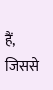हैं, जिससे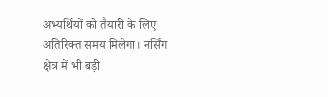अभ्यर्थियों को तैयारी के लिए अतिरिक्त समय मिलेगा। नर्सिंग क्षेत्र में भी बड़ी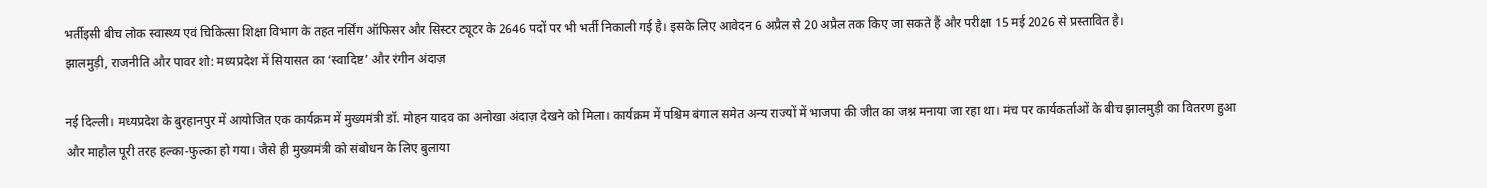भर्तीइसी बीच लोक स्वास्थ्य एवं चिकित्सा शिक्षा विभाग के तहत नर्सिंग ऑफिसर और सिस्टर ट्यूटर के 2646 पदों पर भी भर्ती निकाली गई है। इसके लिए आवेदन 6 अप्रैल से 20 अप्रैल तक किए जा सकते हैं और परीक्षा 15 मई 2026 से प्रस्तावित है।
झालमुड़ी, राजनीति और पावर शो: मध्यप्रदेश में सियासत का ‘स्वादिष्ट’ और रंगीन अंदाज़

नई दिल्ली। मध्यप्रदेश के बुरहानपुर में आयोजित एक कार्यक्रम में मुख्यमंत्री डॉ. मोहन यादव का अनोखा अंदाज़ देखने को मिला। कार्यक्रम में पश्चिम बंगाल समेत अन्य राज्यों में भाजपा की जीत का जश्न मनाया जा रहा था। मंच पर कार्यकर्ताओं के बीच झालमुड़ी का वितरण हुआ और माहौल पूरी तरह हल्का-फुल्का हो गया। जैसे ही मुख्यमंत्री को संबोधन के लिए बुलाया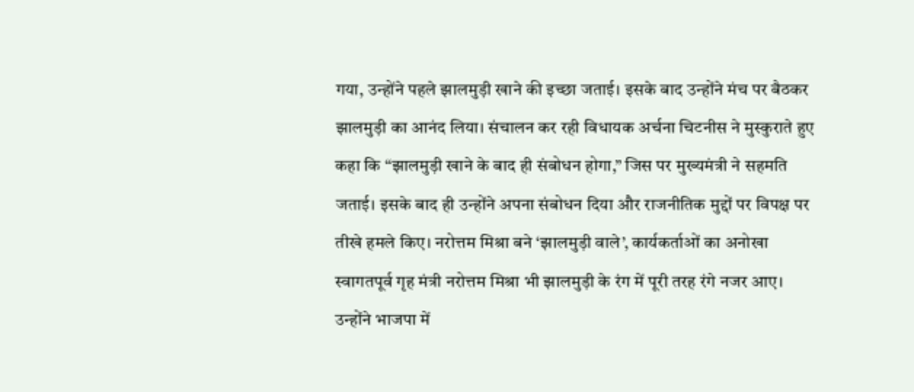गया, उन्होंने पहले झालमुड़ी खाने की इच्छा जताई। इसके बाद उन्होंने मंच पर बैठकर झालमुड़ी का आनंद लिया। संचालन कर रही विधायक अर्चना चिटनीस ने मुस्कुराते हुए कहा कि “झालमुड़ी खाने के बाद ही संबोधन होगा,” जिस पर मुख्यमंत्री ने सहमति जताई। इसके बाद ही उन्होंने अपना संबोधन दिया और राजनीतिक मुद्दों पर विपक्ष पर तीखे हमले किए। नरोत्तम मिश्रा बने ‘झालमुड़ी वाले’, कार्यकर्ताओं का अनोखा स्वागतपूर्व गृह मंत्री नरोत्तम मिश्रा भी झालमुड़ी के रंग में पूरी तरह रंगे नजर आए। उन्होंने भाजपा में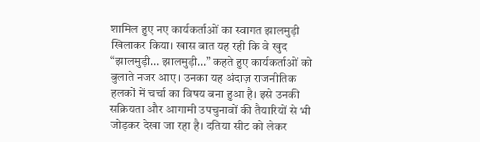शामिल हुए नए कार्यकर्ताओं का स्वागत झालमुड़ी खिलाकर किया। खास बात यह रही कि वे खुद “झालमुड़ी… झालमुड़ी…” कहते हुए कार्यकर्ताओं को बुलाते नजर आए। उनका यह अंदाज़ राजनीतिक हलकों में चर्चा का विषय बना हुआ है। इसे उनकी सक्रियता और आगामी उपचुनावों की तैयारियों से भी जोड़कर देखा जा रहा है। दतिया सीट को लेकर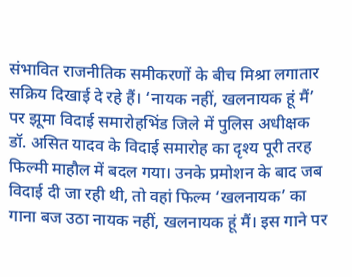संभावित राजनीतिक समीकरणों के बीच मिश्रा लगातार सक्रिय दिखाई दे रहे हैं। ‘नायक नहीं, खलनायक हूं मैं’ पर झूमा विदाई समारोहभिंड जिले में पुलिस अधीक्षक डॉ. असित यादव के विदाई समारोह का दृश्य पूरी तरह फिल्मी माहौल में बदल गया। उनके प्रमोशन के बाद जब विदाई दी जा रही थी, तो वहां फिल्म ‘खलनायक’ का गाना बज उठा नायक नहीं, खलनायक हूं मैं। इस गाने पर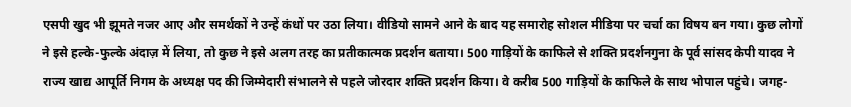एसपी खुद भी झूमते नजर आए और समर्थकों ने उन्हें कंधों पर उठा लिया। वीडियो सामने आने के बाद यह समारोह सोशल मीडिया पर चर्चा का विषय बन गया। कुछ लोगों ने इसे हल्के-फुल्के अंदाज़ में लिया, तो कुछ ने इसे अलग तरह का प्रतीकात्मक प्रदर्शन बताया। 500 गाड़ियों के काफिले से शक्ति प्रदर्शनगुना के पूर्व सांसद केपी यादव ने राज्य खाद्य आपूर्ति निगम के अध्यक्ष पद की जिम्मेदारी संभालने से पहले जोरदार शक्ति प्रदर्शन किया। वे करीब 500 गाड़ियों के काफिले के साथ भोपाल पहुंचे। जगह-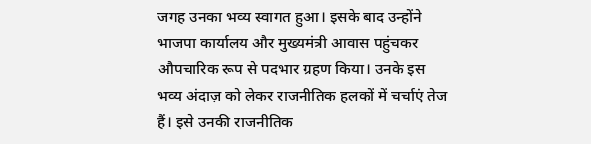जगह उनका भव्य स्वागत हुआ। इसके बाद उन्होंने भाजपा कार्यालय और मुख्यमंत्री आवास पहुंचकर औपचारिक रूप से पदभार ग्रहण किया। उनके इस भव्य अंदाज़ को लेकर राजनीतिक हलकों में चर्चाएं तेज हैं। इसे उनकी राजनीतिक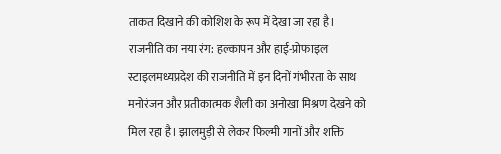ताकत दिखाने की कोशिश के रूप में देखा जा रहा है। राजनीति का नया रंग: हल्कापन और हाई-प्रोफाइल स्टाइलमध्यप्रदेश की राजनीति में इन दिनों गंभीरता के साथ मनोरंजन और प्रतीकात्मक शैली का अनोखा मिश्रण देखने को मिल रहा है। झालमुड़ी से लेकर फिल्मी गानों और शक्ति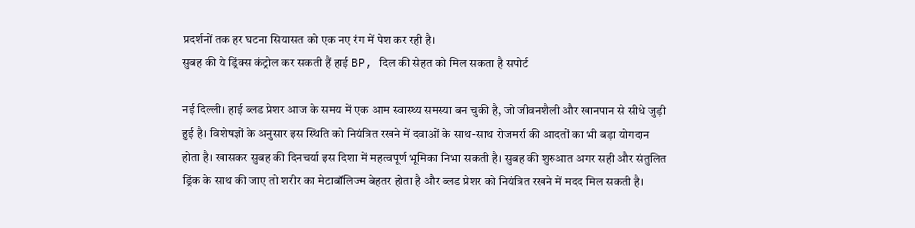प्रदर्शनों तक हर घटना सियासत को एक नए रंग में पेश कर रही है।
सुबह की ये ड्रिंक्स कंट्रोल कर सकती हैं हाई BP, दिल की सेहत को मिल सकता है सपोर्ट

नई दिल्ली। हाई ब्लड प्रेशर आज के समय में एक आम स्वास्थ्य समस्या बन चुकी है, जो जीवनशैली और खानपान से सीधे जुड़ी हुई है। विशेषज्ञों के अनुसार इस स्थिति को नियंत्रित रखने में दवाओं के साथ-साथ रोजमर्रा की आदतों का भी बड़ा योगदान होता है। खासकर सुबह की दिनचर्या इस दिशा में महत्वपूर्ण भूमिका निभा सकती है। सुबह की शुरुआत अगर सही और संतुलित ड्रिंक के साथ की जाए तो शरीर का मेटाबॉलिज्म बेहतर होता है और ब्लड प्रेशर को नियंत्रित रखने में मदद मिल सकती है।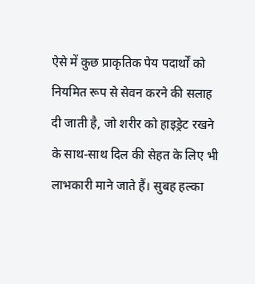ऐसे में कुछ प्राकृतिक पेय पदार्थों को नियमित रूप से सेवन करने की सलाह दी जाती है, जो शरीर को हाइड्रेट रखने के साथ-साथ दिल की सेहत के लिए भी लाभकारी माने जाते हैं। सुबह हल्का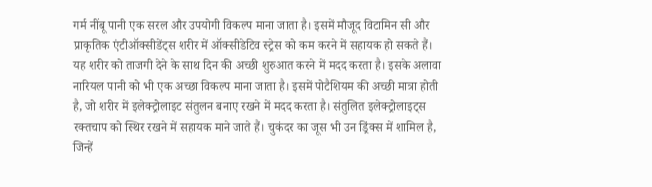गर्म नींबू पानी एक सरल और उपयोगी विकल्प माना जाता है। इसमें मौजूद विटामिन सी और प्राकृतिक एंटीऑक्सीडेंट्स शरीर में ऑक्सीडेटिव स्ट्रेस को कम करने में सहायक हो सकते हैं। यह शरीर को ताजगी देने के साथ दिन की अच्छी शुरुआत करने में मदद करता है। इसके अलावा नारियल पानी को भी एक अच्छा विकल्प माना जाता है। इसमें पोटैशियम की अच्छी मात्रा होती है, जो शरीर में इलेक्ट्रोलाइट संतुलन बनाए रखने में मदद करता है। संतुलित इलेक्ट्रोलाइट्स रक्तचाप को स्थिर रखने में सहायक माने जाते हैं। चुकंदर का जूस भी उन ड्रिंक्स में शामिल है, जिन्हें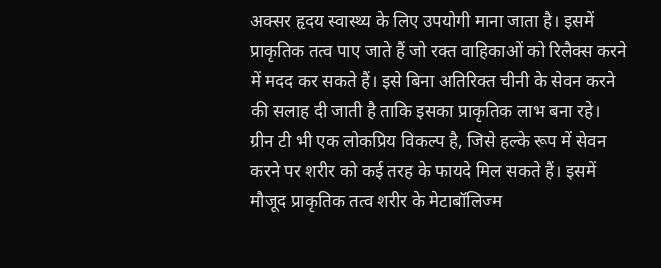अक्सर हृदय स्वास्थ्य के लिए उपयोगी माना जाता है। इसमें प्राकृतिक तत्व पाए जाते हैं जो रक्त वाहिकाओं को रिलैक्स करने में मदद कर सकते हैं। इसे बिना अतिरिक्त चीनी के सेवन करने की सलाह दी जाती है ताकि इसका प्राकृतिक लाभ बना रहे। ग्रीन टी भी एक लोकप्रिय विकल्प है, जिसे हल्के रूप में सेवन करने पर शरीर को कई तरह के फायदे मिल सकते हैं। इसमें मौजूद प्राकृतिक तत्व शरीर के मेटाबॉलिज्म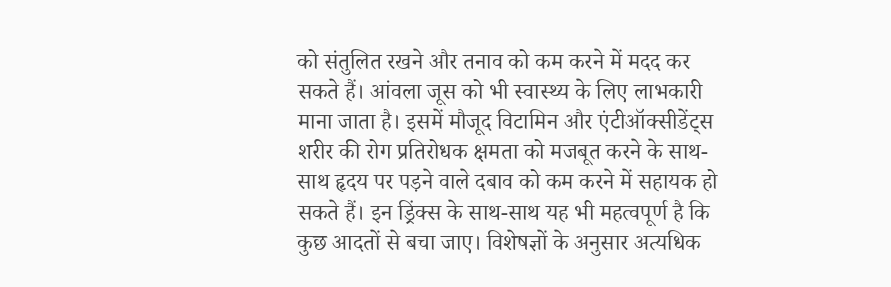को संतुलित रखने और तनाव को कम करने में मदद कर सकते हैं। आंवला जूस को भी स्वास्थ्य के लिए लाभकारी माना जाता है। इसमें मौजूद विटामिन और एंटीऑक्सीडेंट्स शरीर की रोग प्रतिरोधक क्षमता को मजबूत करने के साथ-साथ हृदय पर पड़ने वाले दबाव को कम करने में सहायक हो सकते हैं। इन ड्रिंक्स के साथ-साथ यह भी महत्वपूर्ण है कि कुछ आदतों से बचा जाए। विशेषज्ञों के अनुसार अत्यधिक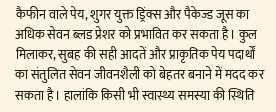कैफीन वाले पेय, शुगर युक्त ड्रिंक्स और पैकेज्ड जूस का अधिक सेवन ब्लड प्रेशर को प्रभावित कर सकता है। कुल मिलाकर, सुबह की सही आदतें और प्राकृतिक पेय पदार्थों का संतुलित सेवन जीवनशैली को बेहतर बनाने में मदद कर सकता है। हालांकि किसी भी स्वास्थ्य समस्या की स्थिति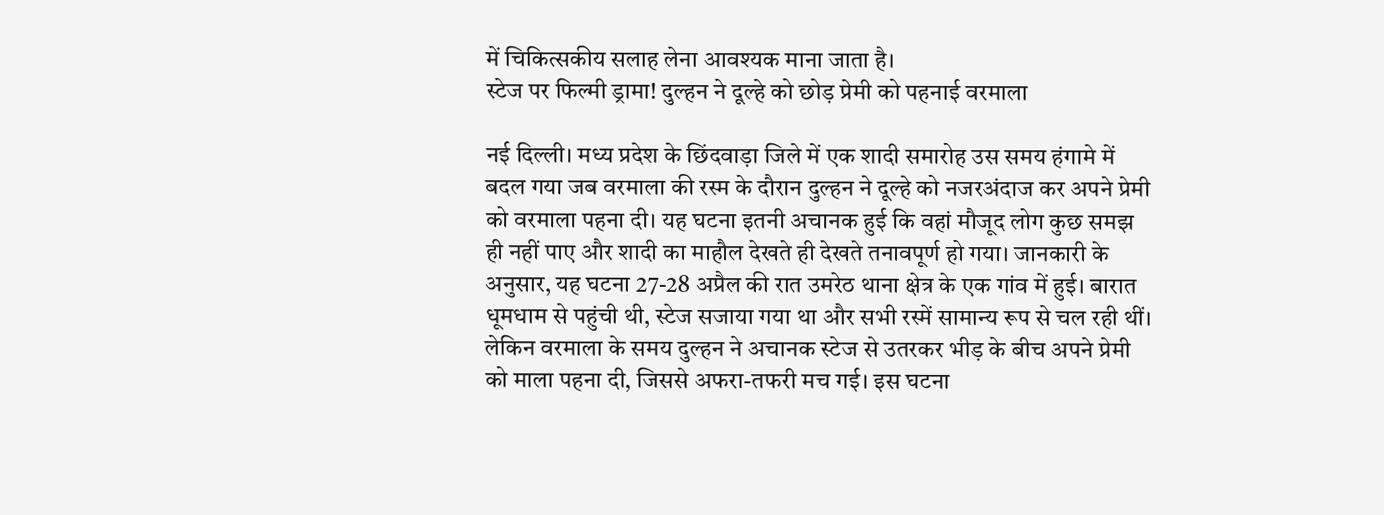में चिकित्सकीय सलाह लेना आवश्यक माना जाता है।
स्टेज पर फिल्मी ड्रामा! दुल्हन ने दूल्हे को छोड़ प्रेमी को पहनाई वरमाला

नई दिल्ली। मध्य प्रदेश के छिंदवाड़ा जिले में एक शादी समारोह उस समय हंगामे में बदल गया जब वरमाला की रस्म के दौरान दुल्हन ने दूल्हे को नजरअंदाज कर अपने प्रेमी को वरमाला पहना दी। यह घटना इतनी अचानक हुई कि वहां मौजूद लोग कुछ समझ ही नहीं पाए और शादी का माहौल देखते ही देखते तनावपूर्ण हो गया। जानकारी के अनुसार, यह घटना 27-28 अप्रैल की रात उमरेठ थाना क्षेत्र के एक गांव में हुई। बारात धूमधाम से पहुंची थी, स्टेज सजाया गया था और सभी रस्में सामान्य रूप से चल रही थीं। लेकिन वरमाला के समय दुल्हन ने अचानक स्टेज से उतरकर भीड़ के बीच अपने प्रेमी को माला पहना दी, जिससे अफरा-तफरी मच गई। इस घटना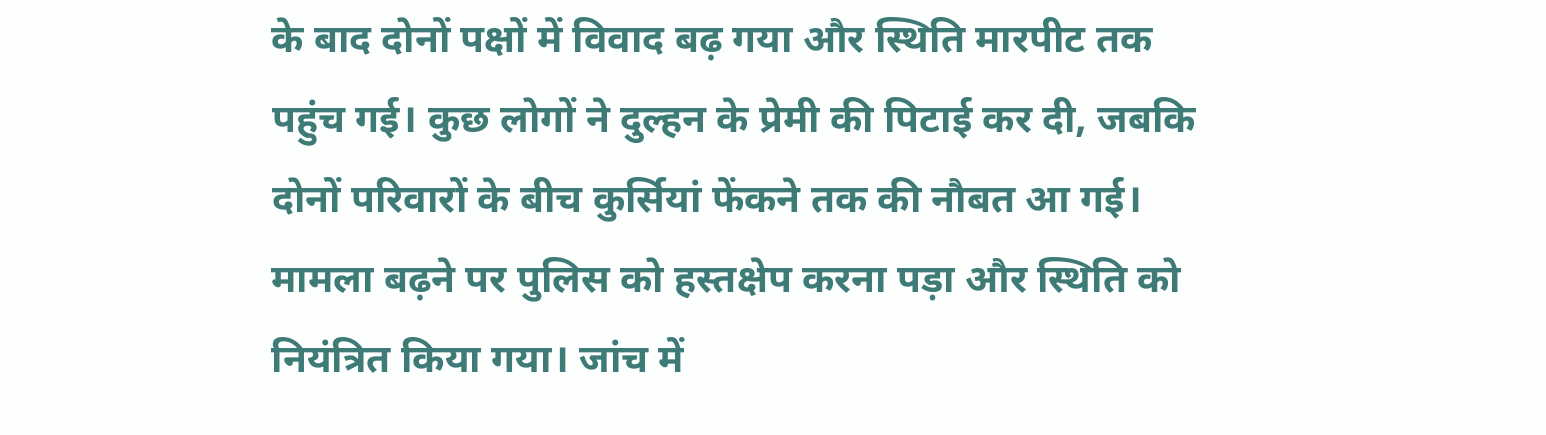के बाद दोनों पक्षों में विवाद बढ़ गया और स्थिति मारपीट तक पहुंच गई। कुछ लोगों ने दुल्हन के प्रेमी की पिटाई कर दी, जबकि दोनों परिवारों के बीच कुर्सियां फेंकने तक की नौबत आ गई। मामला बढ़ने पर पुलिस को हस्तक्षेप करना पड़ा और स्थिति को नियंत्रित किया गया। जांच में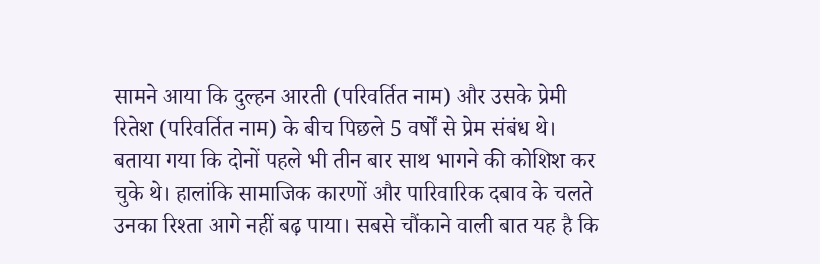सामने आया कि दुल्हन आरती (परिवर्तित नाम) और उसके प्रेमी रितेश (परिवर्तित नाम) के बीच पिछले 5 वर्षों से प्रेम संबंध थे। बताया गया कि दोनों पहले भी तीन बार साथ भागने की कोशिश कर चुके थे। हालांकि सामाजिक कारणों और पारिवारिक दबाव के चलते उनका रिश्ता आगे नहीं बढ़ पाया। सबसे चौंकाने वाली बात यह है कि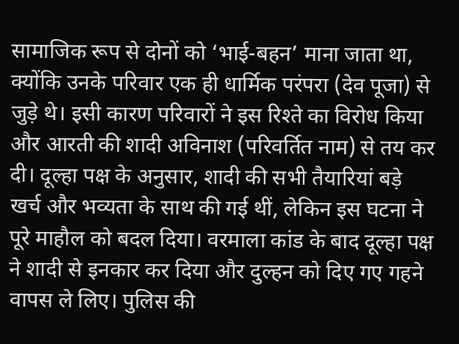सामाजिक रूप से दोनों को ‘भाई-बहन’ माना जाता था, क्योंकि उनके परिवार एक ही धार्मिक परंपरा (देव पूजा) से जुड़े थे। इसी कारण परिवारों ने इस रिश्ते का विरोध किया और आरती की शादी अविनाश (परिवर्तित नाम) से तय कर दी। दूल्हा पक्ष के अनुसार, शादी की सभी तैयारियां बड़े खर्च और भव्यता के साथ की गई थीं, लेकिन इस घटना ने पूरे माहौल को बदल दिया। वरमाला कांड के बाद दूल्हा पक्ष ने शादी से इनकार कर दिया और दुल्हन को दिए गए गहने वापस ले लिए। पुलिस की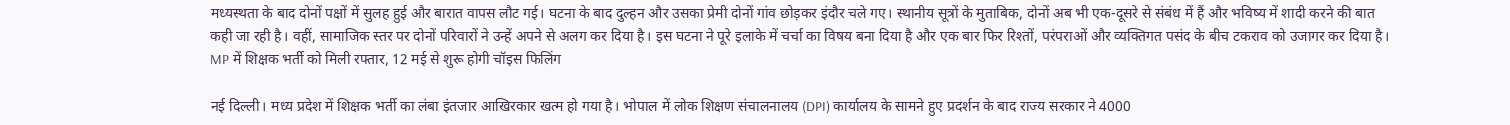मध्यस्थता के बाद दोनों पक्षों में सुलह हुई और बारात वापस लौट गई। घटना के बाद दुल्हन और उसका प्रेमी दोनों गांव छोड़कर इंदौर चले गए। स्थानीय सूत्रों के मुताबिक, दोनों अब भी एक-दूसरे से संबंध में हैं और भविष्य में शादी करने की बात कही जा रही है। वहीं, सामाजिक स्तर पर दोनों परिवारों ने उन्हें अपने से अलग कर दिया है। इस घटना ने पूरे इलाके में चर्चा का विषय बना दिया है और एक बार फिर रिश्तों, परंपराओं और व्यक्तिगत पसंद के बीच टकराव को उजागर कर दिया है।
MP में शिक्षक भर्ती को मिली रफ्तार, 12 मई से शुरू होगी चॉइस फिलिंग

नई दिल्ली। मध्य प्रदेश में शिक्षक भर्ती का लंबा इंतजार आखिरकार खत्म हो गया है। भोपाल में लोक शिक्षण संचालनालय (DPI) कार्यालय के सामने हुए प्रदर्शन के बाद राज्य सरकार ने 4000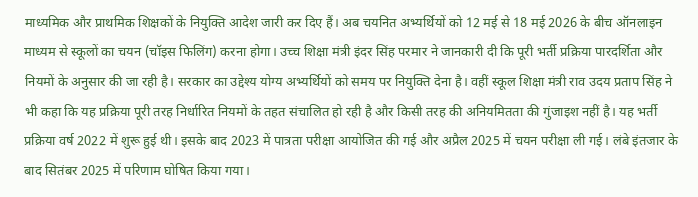माध्यमिक और प्राथमिक शिक्षकों के नियुक्ति आदेश जारी कर दिए हैं। अब चयनित अभ्यर्थियों को 12 मई से 18 मई 2026 के बीच ऑनलाइन माध्यम से स्कूलों का चयन (चॉइस फिलिंग) करना होगा। उच्च शिक्षा मंत्री इंदर सिंह परमार ने जानकारी दी कि पूरी भर्ती प्रक्रिया पारदर्शिता और नियमों के अनुसार की जा रही है। सरकार का उद्देश्य योग्य अभ्यर्थियों को समय पर नियुक्ति देना है। वहीं स्कूल शिक्षा मंत्री राव उदय प्रताप सिंह ने भी कहा कि यह प्रक्रिया पूरी तरह निर्धारित नियमों के तहत संचालित हो रही है और किसी तरह की अनियमितता की गुंजाइश नहीं है। यह भर्ती प्रक्रिया वर्ष 2022 में शुरू हुई थी। इसके बाद 2023 में पात्रता परीक्षा आयोजित की गई और अप्रैल 2025 में चयन परीक्षा ली गई। लंबे इंतजार के बाद सितंबर 2025 में परिणाम घोषित किया गया।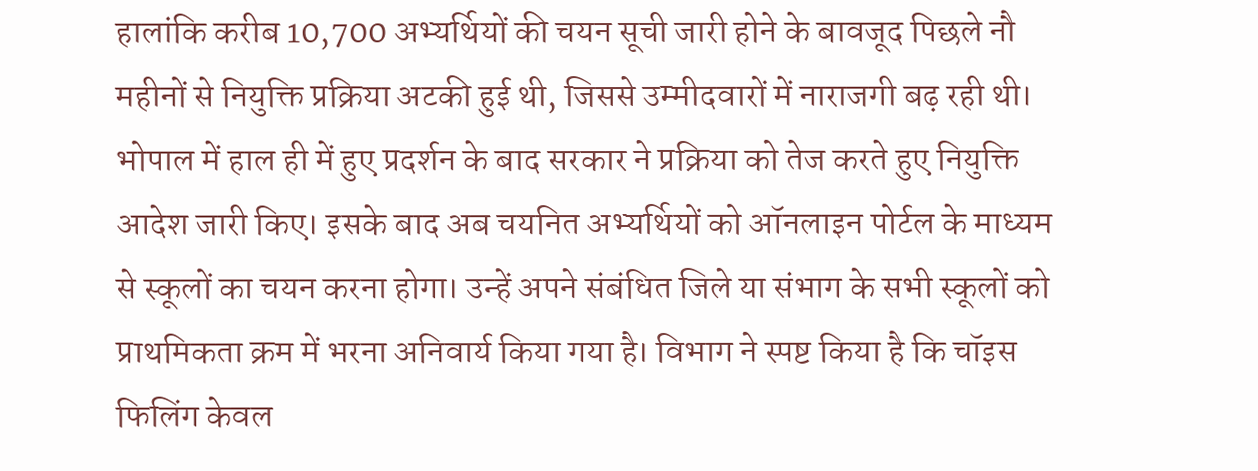हालांकि करीब 10,700 अभ्यर्थियों की चयन सूची जारी होने के बावजूद पिछले नौ महीनों से नियुक्ति प्रक्रिया अटकी हुई थी, जिससे उम्मीदवारों में नाराजगी बढ़ रही थी। भोपाल में हाल ही में हुए प्रदर्शन के बाद सरकार ने प्रक्रिया को तेज करते हुए नियुक्ति आदेश जारी किए। इसके बाद अब चयनित अभ्यर्थियों को ऑनलाइन पोर्टल के माध्यम से स्कूलों का चयन करना होगा। उन्हें अपने संबंधित जिले या संभाग के सभी स्कूलों को प्राथमिकता क्रम में भरना अनिवार्य किया गया है। विभाग ने स्पष्ट किया है कि चॉइस फिलिंग केवल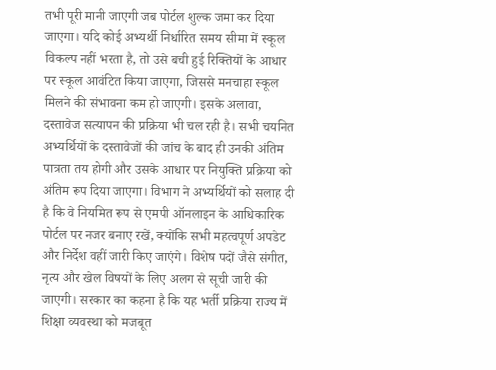तभी पूरी मानी जाएगी जब पोर्टल शुल्क जमा कर दिया जाएगा। यदि कोई अभ्यर्थी निर्धारित समय सीमा में स्कूल विकल्प नहीं भरता है, तो उसे बची हुई रिक्तियों के आधार पर स्कूल आवंटित किया जाएगा, जिससे मनचाहा स्कूल मिलने की संभावना कम हो जाएगी। इसके अलावा, दस्तावेज सत्यापन की प्रक्रिया भी चल रही है। सभी चयनित अभ्यर्थियों के दस्तावेजों की जांच के बाद ही उनकी अंतिम पात्रता तय होगी और उसके आधार पर नियुक्ति प्रक्रिया को अंतिम रूप दिया जाएगा। विभाग ने अभ्यर्थियों को सलाह दी है कि वे नियमित रूप से एमपी ऑनलाइन के आधिकारिक पोर्टल पर नजर बनाए रखें, क्योंकि सभी महत्वपूर्ण अपडेट और निर्देश वहीं जारी किए जाएंगे। विशेष पदों जैसे संगीत, नृत्य और खेल विषयों के लिए अलग से सूची जारी की जाएगी। सरकार का कहना है कि यह भर्ती प्रक्रिया राज्य में शिक्षा व्यवस्था को मजबूत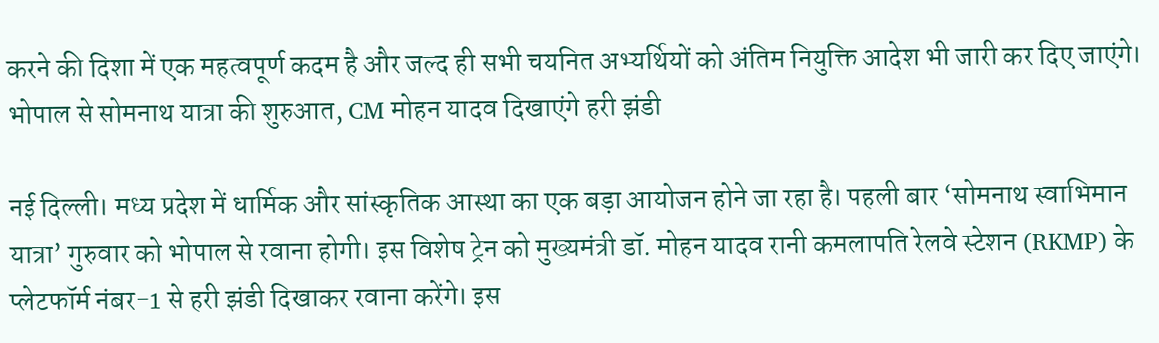करने की दिशा में एक महत्वपूर्ण कदम है और जल्द ही सभी चयनित अभ्यर्थियों को अंतिम नियुक्ति आदेश भी जारी कर दिए जाएंगे।
भोपाल से सोमनाथ यात्रा की शुरुआत, CM मोहन यादव दिखाएंगे हरी झंडी

नई दिल्ली। मध्य प्रदेश में धार्मिक और सांस्कृतिक आस्था का एक बड़ा आयोजन होने जा रहा है। पहली बार ‘सोमनाथ स्वाभिमान यात्रा’ गुरुवार को भोपाल से रवाना होगी। इस विशेष ट्रेन को मुख्यमंत्री डॉ. मोहन यादव रानी कमलापति रेलवे स्टेशन (RKMP) के प्लेटफॉर्म नंबर-1 से हरी झंडी दिखाकर रवाना करेंगे। इस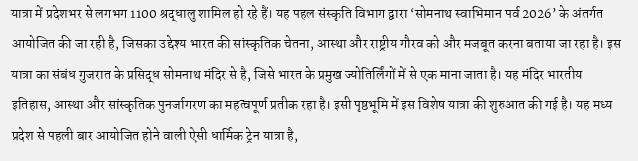यात्रा में प्रदेशभर से लगभग 1100 श्रद्धालु शामिल हो रहे हैं। यह पहल संस्कृति विभाग द्वारा ‘सोमनाथ स्वाभिमान पर्व 2026’ के अंतर्गत आयोजित की जा रही है, जिसका उद्देश्य भारत की सांस्कृतिक चेतना, आस्था और राष्ट्रीय गौरव को और मजबूत करना बताया जा रहा है। इस यात्रा का संबंध गुजरात के प्रसिद्ध सोमनाथ मंदिर से है, जिसे भारत के प्रमुख ज्योतिर्लिंगों में से एक माना जाता है। यह मंदिर भारतीय इतिहास, आस्था और सांस्कृतिक पुनर्जागरण का महत्वपूर्ण प्रतीक रहा है। इसी पृष्ठभूमि में इस विशेष यात्रा की शुरुआत की गई है। यह मध्य प्रदेश से पहली बार आयोजित होने वाली ऐसी धार्मिक ट्रेन यात्रा है,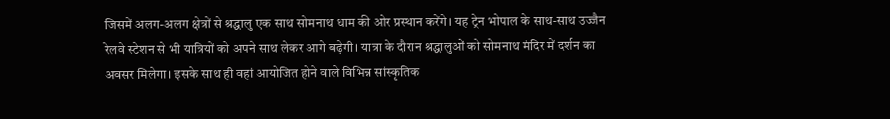जिसमें अलग-अलग क्षेत्रों से श्रद्धालु एक साथ सोमनाथ धाम की ओर प्रस्थान करेंगे। यह ट्रेन भोपाल के साथ-साथ उज्जैन रेलवे स्टेशन से भी यात्रियों को अपने साथ लेकर आगे बढ़ेगी। यात्रा के दौरान श्रद्धालुओं को सोमनाथ मंदिर में दर्शन का अवसर मिलेगा। इसके साथ ही वहां आयोजित होने वाले विभिन्न सांस्कृतिक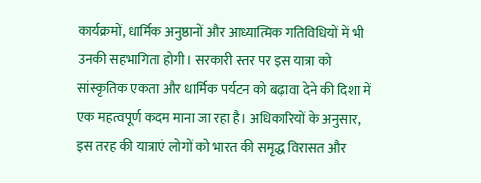कार्यक्रमों, धार्मिक अनुष्ठानों और आध्यात्मिक गतिविधियों में भी उनकी सहभागिता होगी। सरकारी स्तर पर इस यात्रा को सांस्कृतिक एकता और धार्मिक पर्यटन को बढ़ावा देने की दिशा में एक महत्वपूर्ण कदम माना जा रहा है। अधिकारियों के अनुसार, इस तरह की यात्राएं लोगों को भारत की समृद्ध विरासत और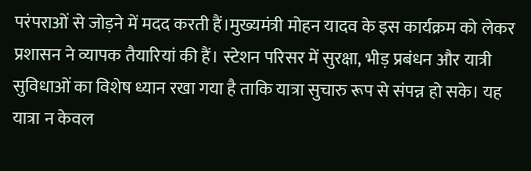परंपराओं से जोड़ने में मदद करती हैं।मुख्यमंत्री मोहन यादव के इस कार्यक्रम को लेकर प्रशासन ने व्यापक तैयारियां की हैं। स्टेशन परिसर में सुरक्षा, भीड़ प्रबंधन और यात्री सुविधाओं का विशेष ध्यान रखा गया है ताकि यात्रा सुचारु रूप से संपन्न हो सके। यह यात्रा न केवल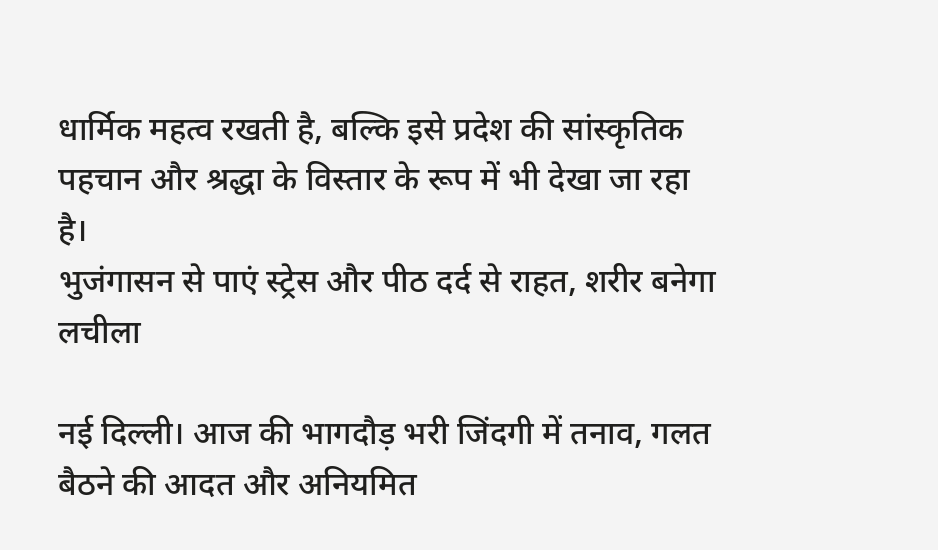धार्मिक महत्व रखती है, बल्कि इसे प्रदेश की सांस्कृतिक पहचान और श्रद्धा के विस्तार के रूप में भी देखा जा रहा है।
भुजंगासन से पाएं स्ट्रेस और पीठ दर्द से राहत, शरीर बनेगा लचीला

नई दिल्ली। आज की भागदौड़ भरी जिंदगी में तनाव, गलत बैठने की आदत और अनियमित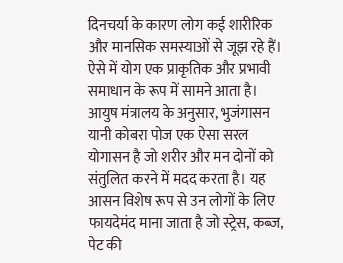दिनचर्या के कारण लोग कई शारीरिक और मानसिक समस्याओं से जूझ रहे हैं। ऐसे में योग एक प्राकृतिक और प्रभावी समाधान के रूप में सामने आता है। आयुष मंत्रालय के अनुसार, भुजंगासन यानी कोबरा पोज एक ऐसा सरल योगासन है जो शरीर और मन दोनों को संतुलित करने में मदद करता है। यह आसन विशेष रूप से उन लोगों के लिए फायदेमंद माना जाता है जो स्ट्रेस, कब्ज, पेट की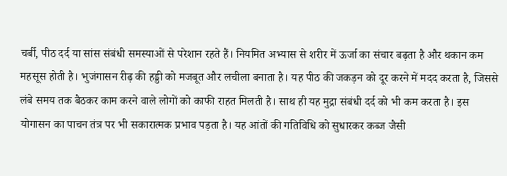चर्बी, पीठ दर्द या सांस संबंधी समस्याओं से परेशान रहते हैं। नियमित अभ्यास से शरीर में ऊर्जा का संचार बढ़ता है और थकान कम महसूस होती है। भुजंगासन रीढ़ की हड्डी को मजबूत और लचीला बनाता है। यह पीठ की जकड़न को दूर करने में मदद करता है, जिससे लंबे समय तक बैठकर काम करने वाले लोगों को काफी राहत मिलती है। साथ ही यह मुद्रा संबंधी दर्द को भी कम करता है। इस योगासन का पाचन तंत्र पर भी सकारात्मक प्रभाव पड़ता है। यह आंतों की गतिविधि को सुधारकर कब्ज जैसी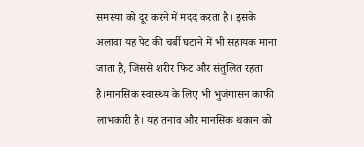समस्या को दूर करने में मदद करता है। इसके अलावा यह पेट की चर्बी घटाने में भी सहायक माना जाता है, जिससे शरीर फिट और संतुलित रहता है।मानसिक स्वास्थ्य के लिए भी भुजंगासन काफी लाभकारी है। यह तनाव और मानसिक थकान को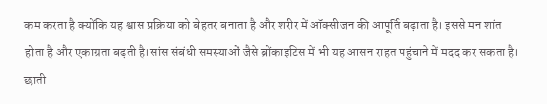कम करता है क्योंकि यह श्वास प्रक्रिया को बेहतर बनाता है और शरीर में ऑक्सीजन की आपूर्ति बढ़ाता है। इससे मन शांत होता है और एकाग्रता बढ़ती है।सांस संबंधी समस्याओं जैसे ब्रोंकाइटिस में भी यह आसन राहत पहुंचाने में मदद कर सकता है। छाती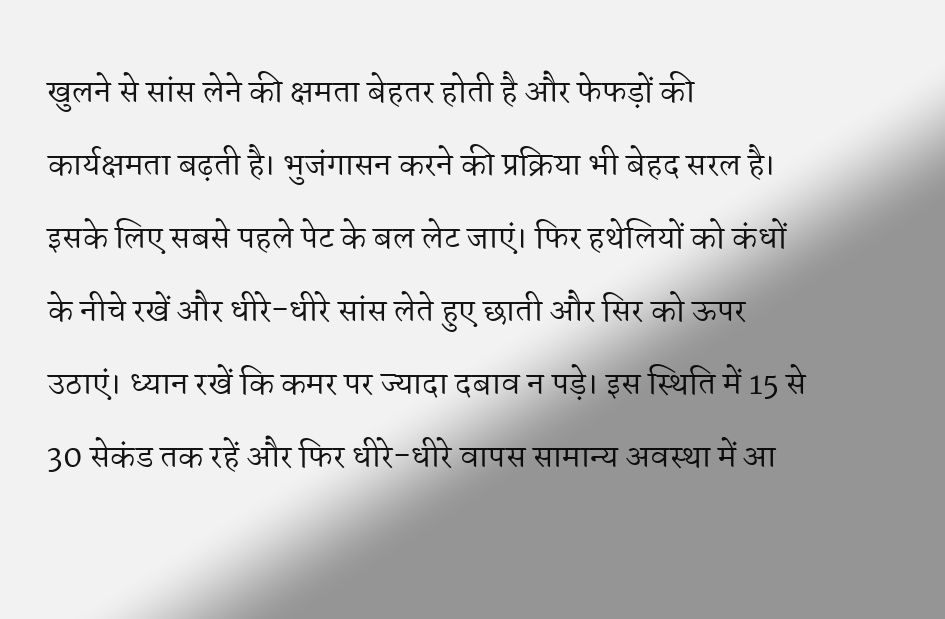खुलने से सांस लेने की क्षमता बेहतर होती है और फेफड़ों की कार्यक्षमता बढ़ती है। भुजंगासन करने की प्रक्रिया भी बेहद सरल है। इसके लिए सबसे पहले पेट के बल लेट जाएं। फिर हथेलियों को कंधों के नीचे रखें और धीरे-धीरे सांस लेते हुए छाती और सिर को ऊपर उठाएं। ध्यान रखें कि कमर पर ज्यादा दबाव न पड़े। इस स्थिति में 15 से 30 सेकंड तक रहें और फिर धीरे-धीरे वापस सामान्य अवस्था में आ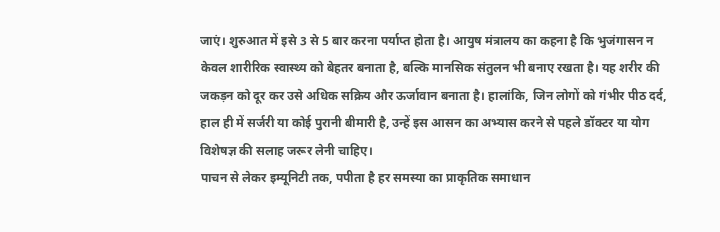जाएं। शुरुआत में इसे 3 से 5 बार करना पर्याप्त होता है। आयुष मंत्रालय का कहना है कि भुजंगासन न केवल शारीरिक स्वास्थ्य को बेहतर बनाता है, बल्कि मानसिक संतुलन भी बनाए रखता है। यह शरीर की जकड़न को दूर कर उसे अधिक सक्रिय और ऊर्जावान बनाता है। हालांकि, जिन लोगों को गंभीर पीठ दर्द, हाल ही में सर्जरी या कोई पुरानी बीमारी है, उन्हें इस आसन का अभ्यास करने से पहले डॉक्टर या योग विशेषज्ञ की सलाह जरूर लेनी चाहिए।
पाचन से लेकर इम्यूनिटी तक, पपीता है हर समस्या का प्राकृतिक समाधान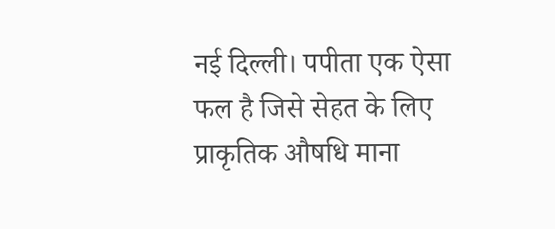नई दिल्ली। पपीता एक ऐसा फल है जिसे सेहत के लिए प्राकृतिक औषधि माना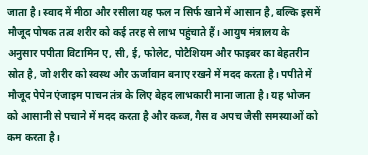जाता है। स्वाद में मीठा और रसीला यह फल न सिर्फ खाने में आसान है, बल्कि इसमें मौजूद पोषक तत्व शरीर को कई तरह से लाभ पहुंचाते हैं। आयुष मंत्रालय के अनुसार पपीता विटामिन ए, सी, ई, फोलेट, पोटैशियम और फाइबर का बेहतरीन स्रोत है, जो शरीर को स्वस्थ और ऊर्जावान बनाए रखने में मदद करता है। पपीते में मौजूद पेपेन एंजाइम पाचन तंत्र के लिए बेहद लाभकारी माना जाता है। यह भोजन को आसानी से पचाने में मदद करता है और कब्ज, गैस व अपच जैसी समस्याओं को कम करता है।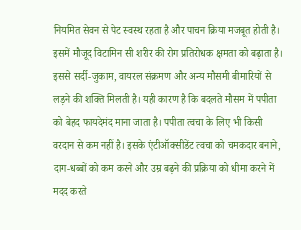नियमित सेवन से पेट स्वस्थ रहता है और पाचन क्रिया मजबूत होती है। इसमें मौजूद विटामिन सी शरीर की रोग प्रतिरोधक क्षमता को बढ़ाता है। इससे सर्दी-जुकाम, वायरल संक्रमण और अन्य मौसमी बीमारियों से लड़ने की शक्ति मिलती है। यही कारण है कि बदलते मौसम में पपीता को बेहद फायदेमंद माना जाता है। पपीता त्वचा के लिए भी किसी वरदान से कम नहीं है। इसके एंटीऑक्सीडेंट त्वचा को चमकदार बनाने, दाग-धब्बों को कम करने और उम्र बढ़ने की प्रक्रिया को धीमा करने में मदद करते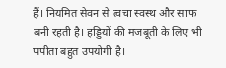हैं। नियमित सेवन से त्वचा स्वस्थ और साफ बनी रहती है। हड्डियों की मजबूती के लिए भी पपीता बहुत उपयोगी है।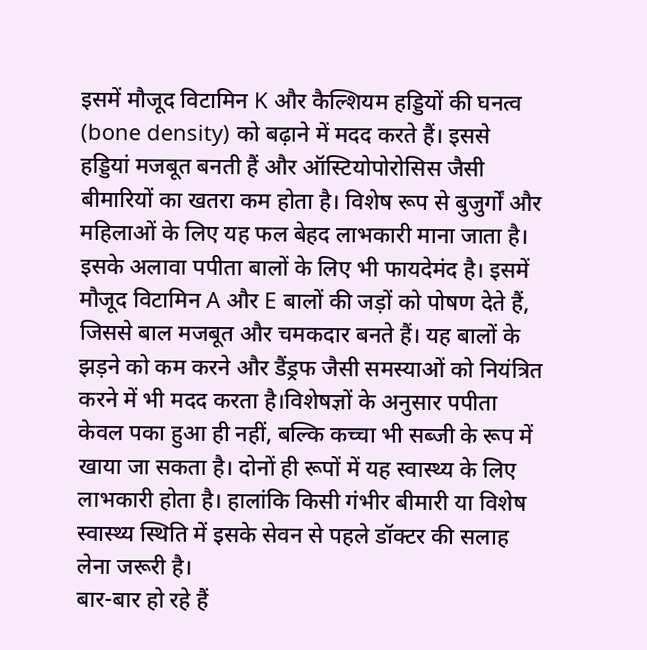इसमें मौजूद विटामिन K और कैल्शियम हड्डियों की घनत्व (bone density) को बढ़ाने में मदद करते हैं। इससे हड्डियां मजबूत बनती हैं और ऑस्टियोपोरोसिस जैसी बीमारियों का खतरा कम होता है। विशेष रूप से बुजुर्गों और महिलाओं के लिए यह फल बेहद लाभकारी माना जाता है। इसके अलावा पपीता बालों के लिए भी फायदेमंद है। इसमें मौजूद विटामिन A और E बालों की जड़ों को पोषण देते हैं, जिससे बाल मजबूत और चमकदार बनते हैं। यह बालों के झड़ने को कम करने और डैंड्रफ जैसी समस्याओं को नियंत्रित करने में भी मदद करता है।विशेषज्ञों के अनुसार पपीता केवल पका हुआ ही नहीं, बल्कि कच्चा भी सब्जी के रूप में खाया जा सकता है। दोनों ही रूपों में यह स्वास्थ्य के लिए लाभकारी होता है। हालांकि किसी गंभीर बीमारी या विशेष स्वास्थ्य स्थिति में इसके सेवन से पहले डॉक्टर की सलाह लेना जरूरी है।
बार-बार हो रहे हैं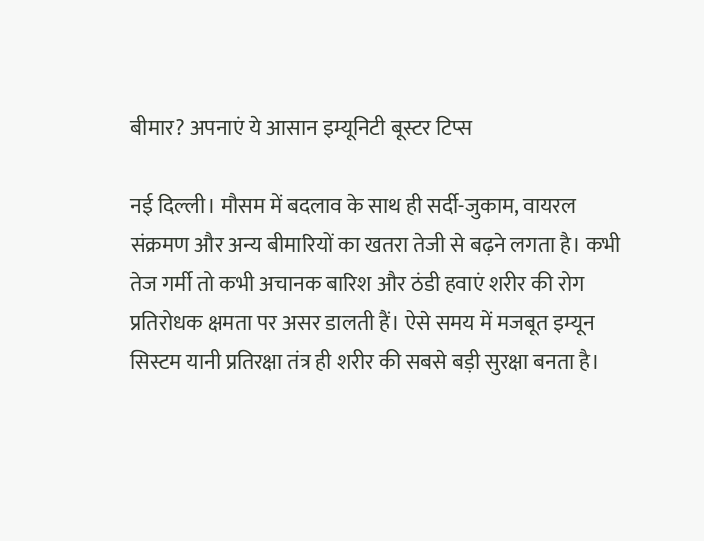बीमार? अपनाएं ये आसान इम्यूनिटी बूस्टर टिप्स

नई दिल्ली। मौसम में बदलाव के साथ ही सर्दी-जुकाम, वायरल संक्रमण और अन्य बीमारियों का खतरा तेजी से बढ़ने लगता है। कभी तेज गर्मी तो कभी अचानक बारिश और ठंडी हवाएं शरीर की रोग प्रतिरोधक क्षमता पर असर डालती हैं। ऐसे समय में मजबूत इम्यून सिस्टम यानी प्रतिरक्षा तंत्र ही शरीर की सबसे बड़ी सुरक्षा बनता है।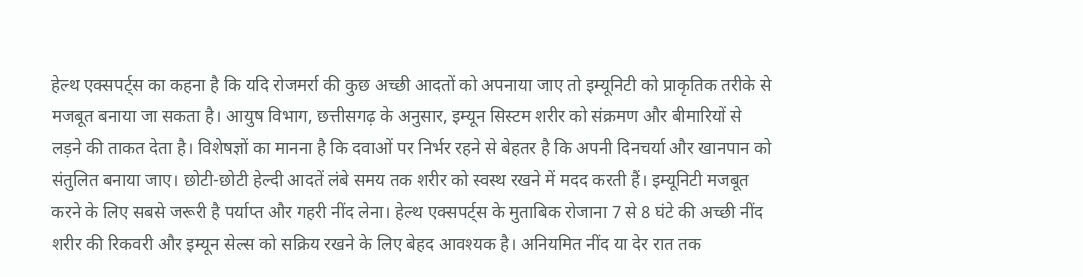हेल्थ एक्सपर्ट्स का कहना है कि यदि रोजमर्रा की कुछ अच्छी आदतों को अपनाया जाए तो इम्यूनिटी को प्राकृतिक तरीके से मजबूत बनाया जा सकता है। आयुष विभाग, छत्तीसगढ़ के अनुसार, इम्यून सिस्टम शरीर को संक्रमण और बीमारियों से लड़ने की ताकत देता है। विशेषज्ञों का मानना है कि दवाओं पर निर्भर रहने से बेहतर है कि अपनी दिनचर्या और खानपान को संतुलित बनाया जाए। छोटी-छोटी हेल्दी आदतें लंबे समय तक शरीर को स्वस्थ रखने में मदद करती हैं। इम्यूनिटी मजबूत करने के लिए सबसे जरूरी है पर्याप्त और गहरी नींद लेना। हेल्थ एक्सपर्ट्स के मुताबिक रोजाना 7 से 8 घंटे की अच्छी नींद शरीर की रिकवरी और इम्यून सेल्स को सक्रिय रखने के लिए बेहद आवश्यक है। अनियमित नींद या देर रात तक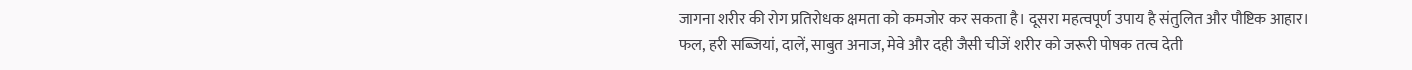जागना शरीर की रोग प्रतिरोधक क्षमता को कमजोर कर सकता है। दूसरा महत्वपूर्ण उपाय है संतुलित और पौष्टिक आहार। फल, हरी सब्जियां, दालें, साबुत अनाज, मेवे और दही जैसी चीजें शरीर को जरूरी पोषक तत्व देती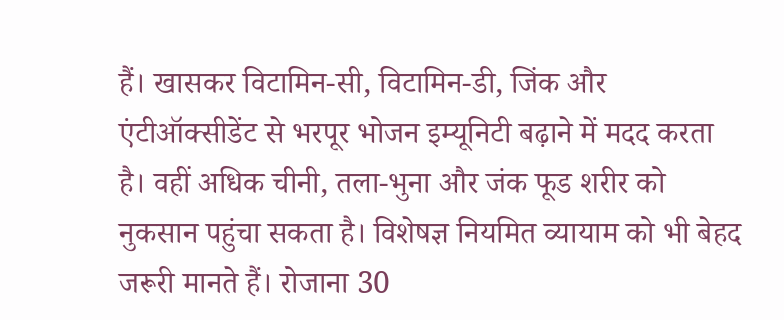हैं। खासकर विटामिन-सी, विटामिन-डी, जिंक और एंटीऑक्सीडेंट से भरपूर भोजन इम्यूनिटी बढ़ाने में मदद करता है। वहीं अधिक चीनी, तला-भुना और जंक फूड शरीर को नुकसान पहुंचा सकता है। विशेषज्ञ नियमित व्यायाम को भी बेहद जरूरी मानते हैं। रोजाना 30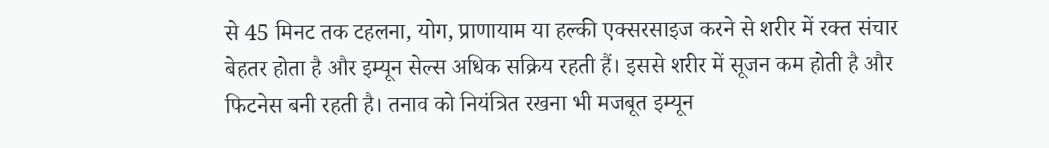से 45 मिनट तक टहलना, योग, प्राणायाम या हल्की एक्सरसाइज करने से शरीर में रक्त संचार बेहतर होता है और इम्यून सेल्स अधिक सक्रिय रहती हैं। इससे शरीर में सूजन कम होती है और फिटनेस बनी रहती है। तनाव को नियंत्रित रखना भी मजबूत इम्यून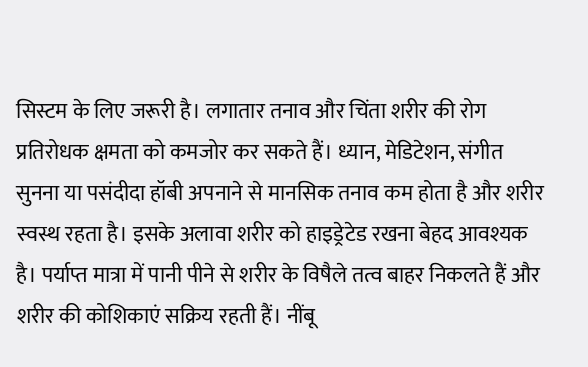सिस्टम के लिए जरूरी है। लगातार तनाव और चिंता शरीर की रोग प्रतिरोधक क्षमता को कमजोर कर सकते हैं। ध्यान, मेडिटेशन, संगीत सुनना या पसंदीदा हॉबी अपनाने से मानसिक तनाव कम होता है और शरीर स्वस्थ रहता है। इसके अलावा शरीर को हाइड्रेटेड रखना बेहद आवश्यक है। पर्याप्त मात्रा में पानी पीने से शरीर के विषैले तत्व बाहर निकलते हैं और शरीर की कोशिकाएं सक्रिय रहती हैं। नींबू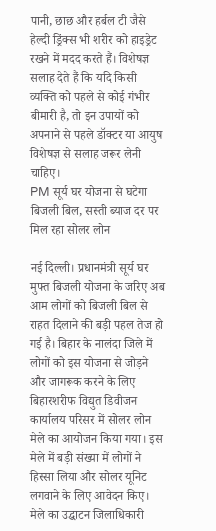पानी, छाछ और हर्बल टी जैसे हेल्दी ड्रिंक्स भी शरीर को हाइड्रेट रखने में मदद करते हैं। विशेषज्ञ सलाह देते हैं कि यदि किसी व्यक्ति को पहले से कोई गंभीर बीमारी है, तो इन उपायों को अपनाने से पहले डॉक्टर या आयुष विशेषज्ञ से सलाह जरूर लेनी चाहिए।
PM सूर्य घर योजना से घटेगा बिजली बिल, सस्ती ब्याज दर पर मिल रहा सोलर लोन

नई दिल्ली। प्रधानमंत्री सूर्य घर मुफ्त बिजली योजना के जरिए अब आम लोगों को बिजली बिल से राहत दिलाने की बड़ी पहल तेज हो गई है। बिहार के नालंदा जिले में लोगों को इस योजना से जोड़ने और जागरूक करने के लिए बिहारशरीफ विद्युत डिवीजन कार्यालय परिसर में सोलर लोन मेले का आयोजन किया गया। इस मेले में बड़ी संख्या में लोगों ने हिस्सा लिया और सोलर यूनिट लगवाने के लिए आवेदन किए। मेले का उद्घाटन जिलाधिकारी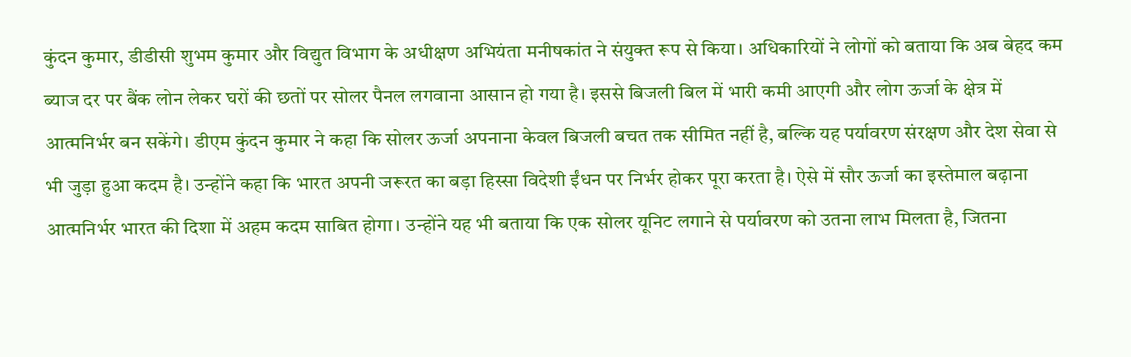कुंदन कुमार, डीडीसी शुभम कुमार और विद्युत विभाग के अधीक्षण अभियंता मनीषकांत ने संयुक्त रूप से किया। अधिकारियों ने लोगों को बताया कि अब बेहद कम ब्याज दर पर बैंक लोन लेकर घरों की छतों पर सोलर पैनल लगवाना आसान हो गया है। इससे बिजली बिल में भारी कमी आएगी और लोग ऊर्जा के क्षेत्र में आत्मनिर्भर बन सकेंगे। डीएम कुंदन कुमार ने कहा कि सोलर ऊर्जा अपनाना केवल बिजली बचत तक सीमित नहीं है, बल्कि यह पर्यावरण संरक्षण और देश सेवा से भी जुड़ा हुआ कदम है। उन्होंने कहा कि भारत अपनी जरूरत का बड़ा हिस्सा विदेशी ईंधन पर निर्भर होकर पूरा करता है। ऐसे में सौर ऊर्जा का इस्तेमाल बढ़ाना आत्मनिर्भर भारत की दिशा में अहम कदम साबित होगा। उन्होंने यह भी बताया कि एक सोलर यूनिट लगाने से पर्यावरण को उतना लाभ मिलता है, जितना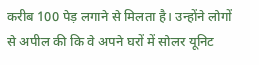करीब 100 पेड़ लगाने से मिलता है। उन्होंने लोगों से अपील की कि वे अपने घरों में सोलर यूनिट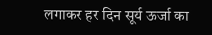लगाकर हर दिन सूर्य ऊर्जा का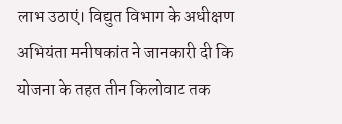लाभ उठाएं। विद्युत विभाग के अधीक्षण अभियंता मनीषकांत ने जानकारी दी कि योजना के तहत तीन किलोवाट तक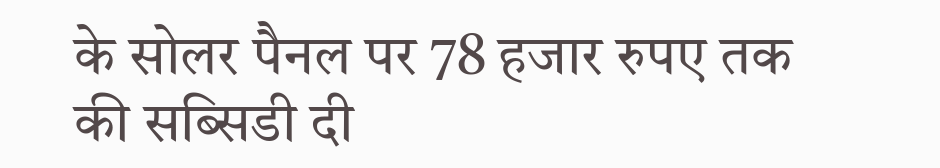के सोलर पैनल पर 78 हजार रुपए तक की सब्सिडी दी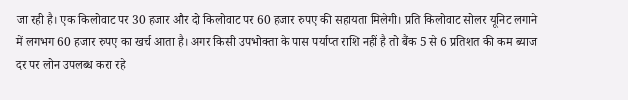जा रही है। एक किलोवाट पर 30 हजार और दो किलोवाट पर 60 हजार रुपए की सहायता मिलेगी। प्रति किलोवाट सोलर यूनिट लगाने में लगभग 60 हजार रुपए का खर्च आता है। अगर किसी उपभोक्ता के पास पर्याप्त राशि नहीं है तो बैंक 5 से 6 प्रतिशत की कम ब्याज दर पर लोन उपलब्ध करा रहे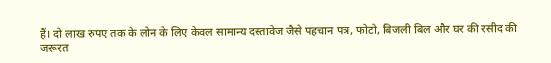हैं। दो लाख रुपए तक के लोन के लिए केवल सामान्य दस्तावेज जैसे पहचान पत्र, फोटो, बिजली बिल और घर की रसीद की जरूरत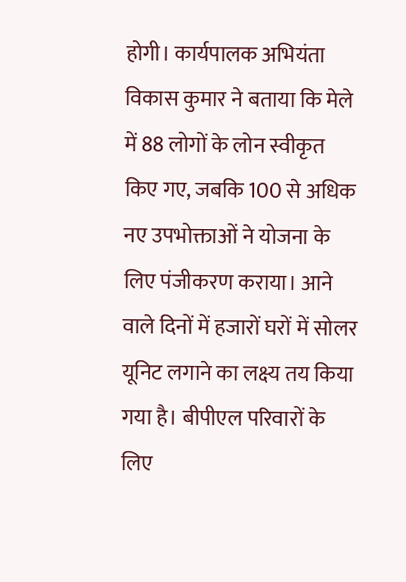होगी। कार्यपालक अभियंता विकास कुमार ने बताया कि मेले में 88 लोगों के लोन स्वीकृत किए गए, जबकि 100 से अधिक नए उपभोक्ताओं ने योजना के लिए पंजीकरण कराया। आने वाले दिनों में हजारों घरों में सोलर यूनिट लगाने का लक्ष्य तय किया गया है। बीपीएल परिवारों के लिए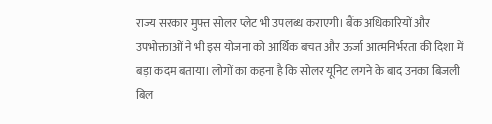राज्य सरकार मुफ्त सोलर प्लेट भी उपलब्ध कराएगी। बैंक अधिकारियों और उपभोक्ताओं ने भी इस योजना को आर्थिक बचत और ऊर्जा आत्मनिर्भरता की दिशा में बड़ा कदम बताया। लोगों का कहना है कि सोलर यूनिट लगने के बाद उनका बिजली बिल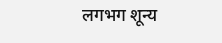लगभग शून्य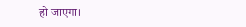हो जाएगा।